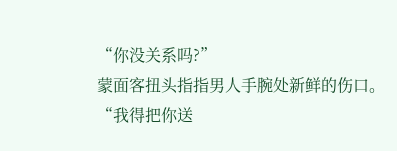“你没关系吗?”
蒙面客扭头指指男人手腕处新鲜的伤口。
“我得把你送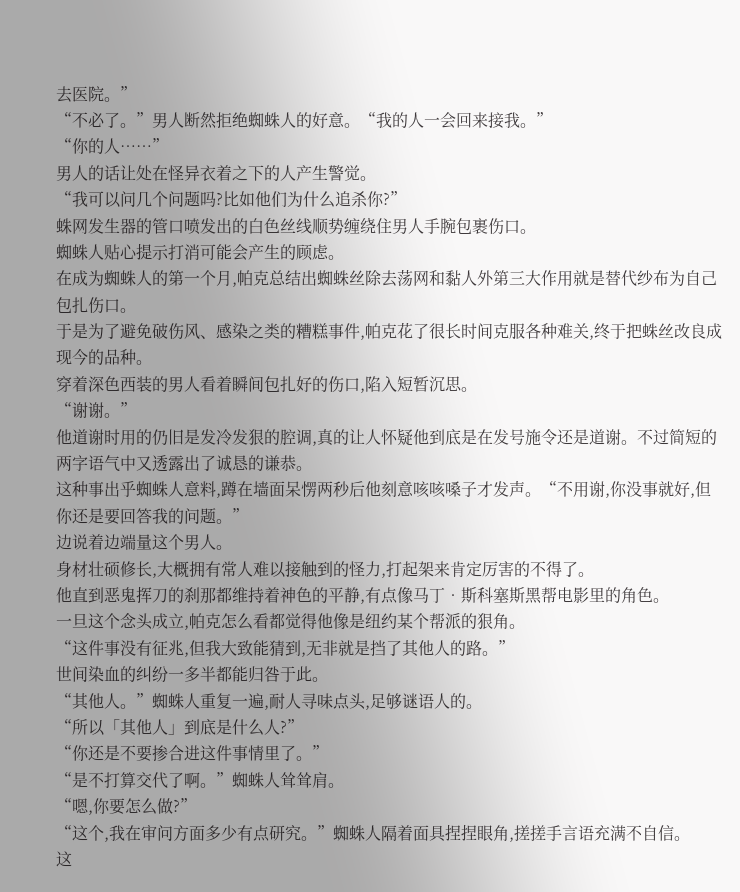去医院。”
“不必了。”男人断然拒绝蜘蛛人的好意。“我的人一会回来接我。”
“你的人……”
男人的话让处在怪异衣着之下的人产生警觉。
“我可以问几个问题吗?比如他们为什么追杀你?”
蛛网发生器的管口喷发出的白色丝线顺势缠绕住男人手腕包裹伤口。
蜘蛛人贴心提示打消可能会产生的顾虑。
在成为蜘蛛人的第一个月,帕克总结出蜘蛛丝除去荡网和黏人外第三大作用就是替代纱布为自己包扎伤口。
于是为了避免破伤风、感染之类的糟糕事件,帕克花了很长时间克服各种难关,终于把蛛丝改良成现今的品种。
穿着深色西装的男人看着瞬间包扎好的伤口,陷入短暂沉思。
“谢谢。”
他道谢时用的仍旧是发冷发狠的腔调,真的让人怀疑他到底是在发号施令还是道谢。不过简短的两字语气中又透露出了诚恳的谦恭。
这种事出乎蜘蛛人意料,蹲在墙面呆愣两秒后他刻意咳咳嗓子才发声。“不用谢,你没事就好,但你还是要回答我的问题。”
边说着边端量这个男人。
身材壮硕修长,大概拥有常人难以接触到的怪力,打起架来肯定厉害的不得了。
他直到恶鬼挥刀的刹那都维持着神色的平静,有点像马丁•斯科塞斯黑帮电影里的角色。
一旦这个念头成立,帕克怎么看都觉得他像是纽约某个帮派的狠角。
“这件事没有征兆,但我大致能猜到,无非就是挡了其他人的路。”
世间染血的纠纷一多半都能归咎于此。
“其他人。”蜘蛛人重复一遍,耐人寻味点头,足够谜语人的。
“所以「其他人」到底是什么人?”
“你还是不要掺合进这件事情里了。”
“是不打算交代了啊。”蜘蛛人耸耸肩。
“嗯,你要怎么做?”
“这个,我在审问方面多少有点研究。”蜘蛛人隔着面具捏捏眼角,搓搓手言语充满不自信。
这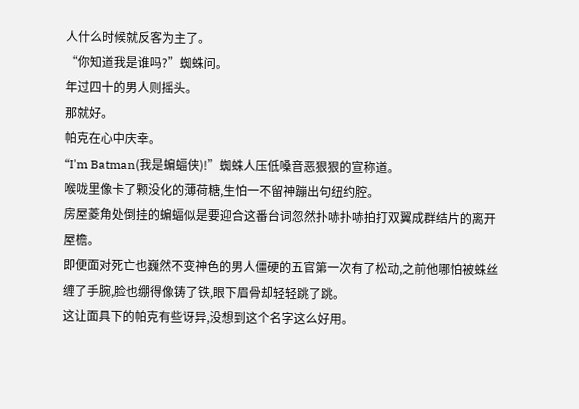人什么时候就反客为主了。
“你知道我是谁吗?”蜘蛛问。
年过四十的男人则摇头。
那就好。
帕克在心中庆幸。
“I'm Batman(我是蝙蝠侠)!”蜘蛛人压低嗓音恶狠狠的宣称道。
喉咙里像卡了颗没化的薄荷糖,生怕一不留神蹦出句纽约腔。
房屋菱角处倒挂的蝙蝠似是要迎合这番台词忽然扑哧扑哧拍打双翼成群结片的离开屋檐。
即便面对死亡也巍然不变神色的男人僵硬的五官第一次有了松动,之前他哪怕被蛛丝缠了手腕,脸也绷得像铸了铁,眼下眉骨却轻轻跳了跳。
这让面具下的帕克有些讶异,没想到这个名字这么好用。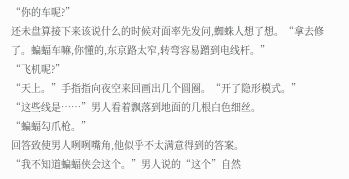“你的车呢?”
还未盘算接下来该说什么的时候对面率先发问,蜘蛛人想了想。“拿去修了。蝙蝠车嘛,你懂的,东京路太窄,转弯容易蹭到电线杆。”
“飞机呢?”
“天上。”手指指向夜空来回画出几个圆圈。“开了隐形模式。”
“这些线是……”男人看着飘落到地面的几根白色细丝。
“蝙蝠勾爪枪。”
回答致使男人咧咧嘴角,他似乎不太满意得到的答案。
“我不知道蝙蝠侠会这个。”男人说的“这个”自然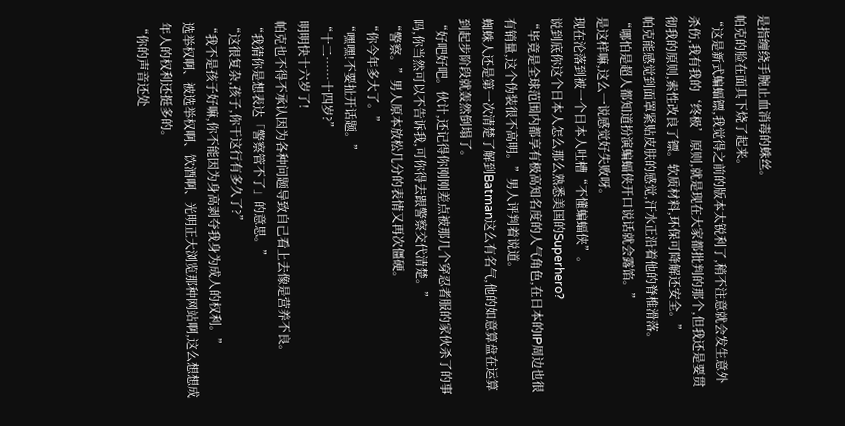是指缠绕手腕止血消毒的蛛丝。
帕克的脸在面具下烧了起来。
“这是新式蝙蝠镖,我觉得之前的版本太锐利了,稍不注意就会发生意外杀伤,我有我的‘终极’原则,就是现在大家都批判的那个,但我还是要贯彻我的原则,索性改良了镖。软质材料,环保可降解还安全。”
帕克能感觉到面罩紧贴皮肤的感觉,汗水正沿着他的脊椎滑落。
“哪怕是超人都知道扮演蝙蝠侠开口说话就会露馅。”
是这样嘛,这么一说感觉好失败呀。
现在沦落到被一个日本人吐槽“不懂蝙蝠侠”。
说到底你这个日本人怎么那么熟悉美国的Superhero?
“毕竟是全球范围内都享有极高知名度的人气角色,在日本的IP周边也很有销量,这个伪装很不高明。”男人评判着说道。
蜘蛛人还是第一次清楚了解到Batman这么有名气,他的如意算盘在运算到起步阶段就轰然倒塌了。
“好吧好吧。伙计,还记得你刚刚差点被那几个穿忍者服的家伙杀了的事吗,你当然可以不告诉我,可你得去跟警察交代清楚。”
“警察。”男人原本放松几分的表情又再次僵硬。
“你今年多大了。”
“嘿嘿!不要扯开话题。”
“十二……十四岁?”
明明快十六岁了!
帕克也不得不承认因为各种问题导致自己看上去像是营养不良。
“我猜你是想表达「警察管不了」的意思。”
“这很复杂,孩子,你干这行有多久了?”
“我不是孩子好嘛,你不能因为身高剥夺我身为成人的权利。”
选举权啊、被选举权啊、饮酒啊、光明正大浏览那种网站啊,这么想想成年人的权利还挺多的。
“你的声音还处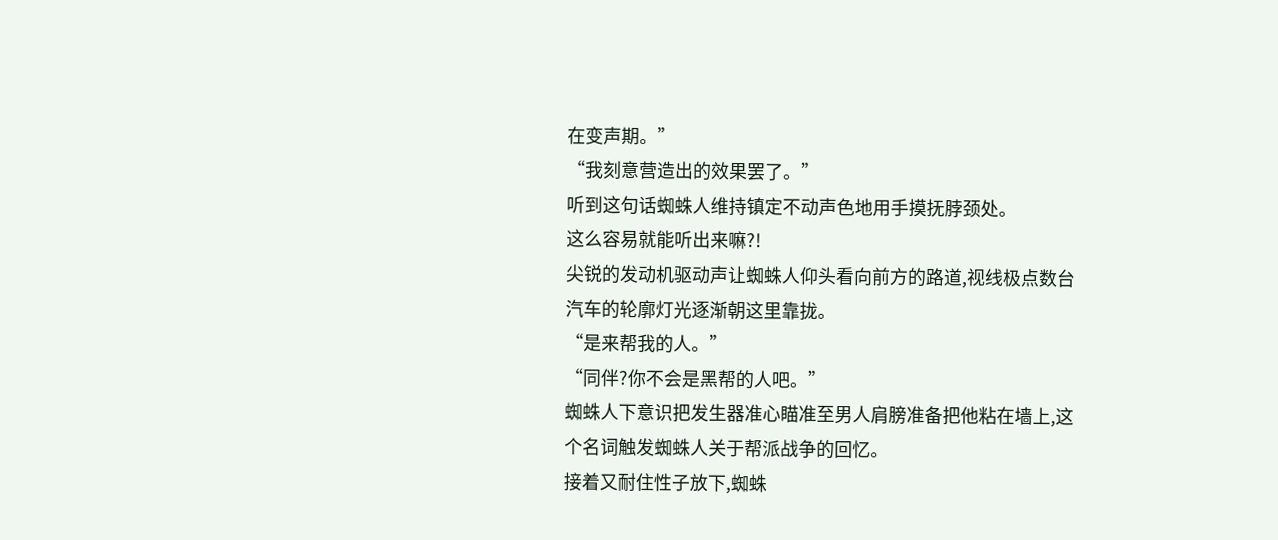在变声期。”
“我刻意营造出的效果罢了。”
听到这句话蜘蛛人维持镇定不动声色地用手摸抚脖颈处。
这么容易就能听出来嘛?!
尖锐的发动机驱动声让蜘蛛人仰头看向前方的路道,视线极点数台汽车的轮廓灯光逐渐朝这里靠拢。
“是来帮我的人。”
“同伴?你不会是黑帮的人吧。”
蜘蛛人下意识把发生器准心瞄准至男人肩膀准备把他粘在墙上,这个名词触发蜘蛛人关于帮派战争的回忆。
接着又耐住性子放下,蜘蛛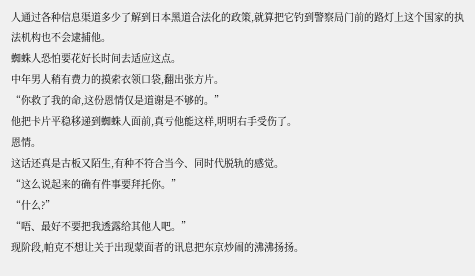人通过各种信息渠道多少了解到日本黑道合法化的政策,就算把它钓到警察局门前的路灯上这个国家的执法机构也不会逮捕他。
蜘蛛人恐怕要花好长时间去适应这点。
中年男人稍有费力的摸索衣领口袋,翻出张方片。
“你救了我的命,这份恩情仅是道谢是不够的。”
他把卡片平稳移递到蜘蛛人面前,真亏他能这样,明明右手受伤了。
恩情。
这话还真是古板又陌生,有种不符合当今、同时代脱轨的感觉。
“这么说起来的确有件事要拜托你。”
“什么?”
“唔、最好不要把我透露给其他人吧。”
现阶段,帕克不想让关于出现蒙面者的讯息把东京炒闹的沸沸扬扬。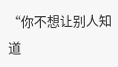“你不想让别人知道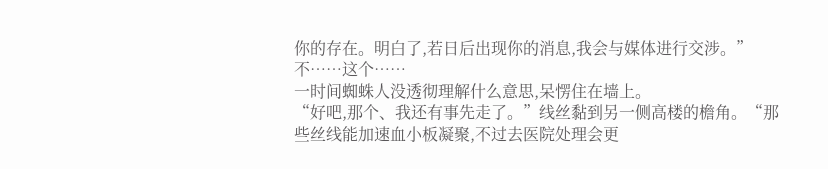你的存在。明白了,若日后出现你的消息,我会与媒体进行交涉。”
不……这个……
一时间蜘蛛人没透彻理解什么意思,呆愣住在墙上。
“好吧,那个、我还有事先走了。”线丝黏到另一侧高楼的檐角。“那些丝线能加速血小板凝聚,不过去医院处理会更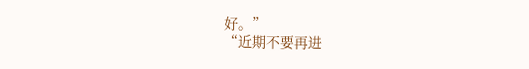好。”
“近期不要再进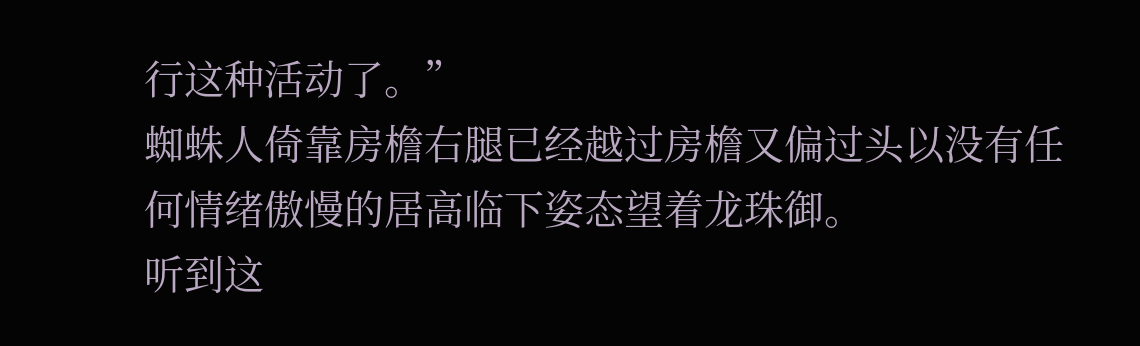行这种活动了。”
蜘蛛人倚靠房檐右腿已经越过房檐又偏过头以没有任何情绪傲慢的居高临下姿态望着龙珠御。
听到这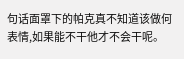句话面罩下的帕克真不知道该做何表情,如果能不干他才不会干呢。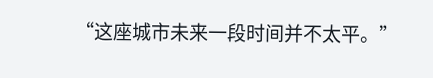“这座城市未来一段时间并不太平。”